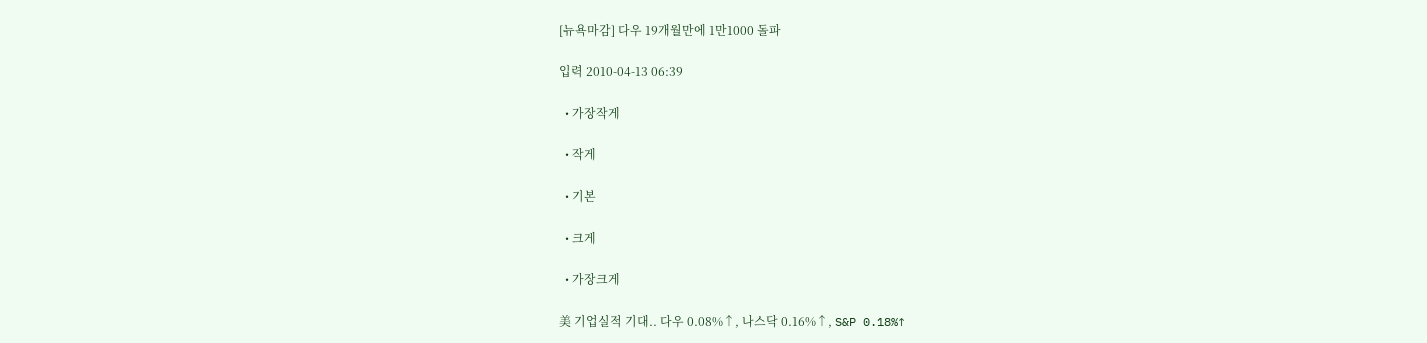[뉴욕마감] 다우 19개월만에 1만1000 돌파

입력 2010-04-13 06:39

  • 가장작게

  • 작게

  • 기본

  • 크게

  • 가장크게

美 기업실적 기대.. 다우 0.08%↑, 나스닥 0.16%↑, S&P 0.18%↑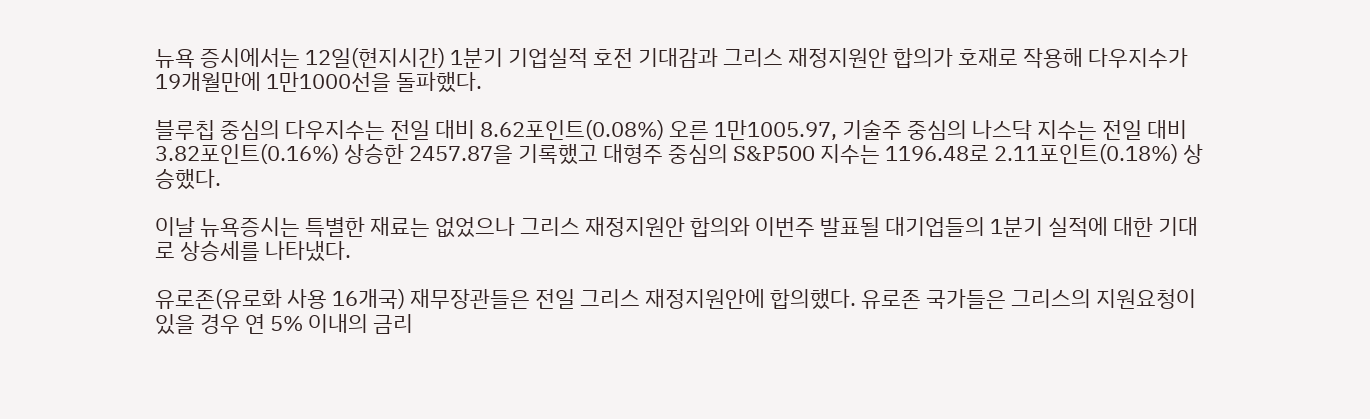뉴욕 증시에서는 12일(현지시간) 1분기 기업실적 호전 기대감과 그리스 재정지원안 합의가 호재로 작용해 다우지수가 19개월만에 1만1000선을 돌파했다.

블루칩 중심의 다우지수는 전일 대비 8.62포인트(0.08%) 오른 1만1005.97, 기술주 중심의 나스닥 지수는 전일 대비 3.82포인트(0.16%) 상승한 2457.87을 기록했고 대형주 중심의 S&P500 지수는 1196.48로 2.11포인트(0.18%) 상승했다.

이날 뉴욕증시는 특별한 재료는 없었으나 그리스 재정지원안 합의와 이번주 발표될 대기업들의 1분기 실적에 대한 기대로 상승세를 나타냈다.

유로존(유로화 사용 16개국) 재무장관들은 전일 그리스 재정지원안에 합의했다. 유로존 국가들은 그리스의 지원요청이 있을 경우 연 5% 이내의 금리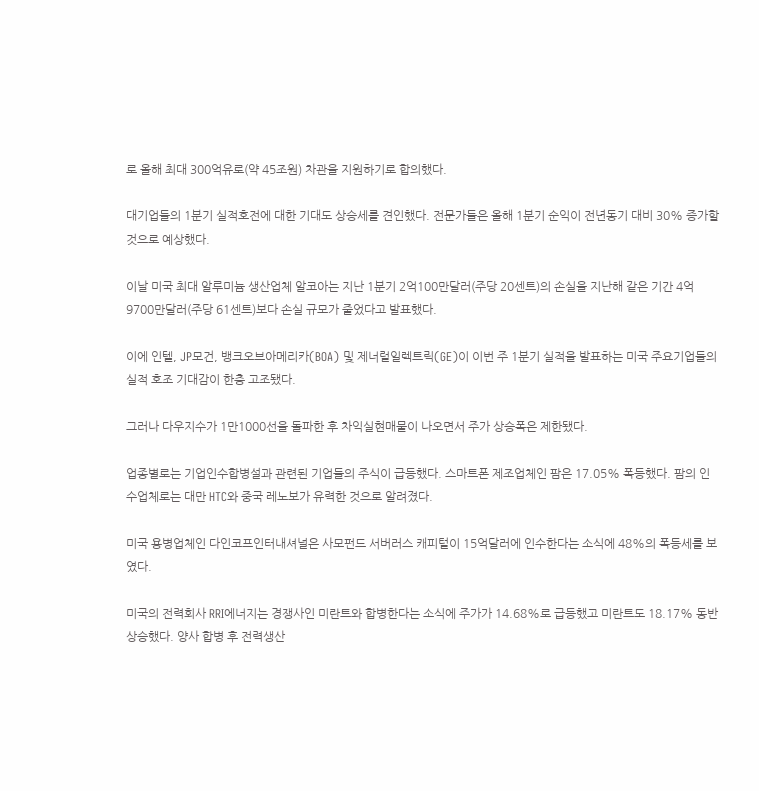로 올해 최대 300억유로(약 45조원) 차관을 지원하기로 합의했다.

대기업들의 1분기 실적호전에 대한 기대도 상승세를 견인했다. 전문가들은 올해 1분기 순익이 전년동기 대비 30% 증가할 것으로 예상했다.

이날 미국 최대 알루미늄 생산업체 알코아는 지난 1분기 2억100만달러(주당 20센트)의 손실을 지난해 같은 기간 4억9700만달러(주당 61센트)보다 손실 규모가 줄었다고 발표했다.

이에 인텔, JP모건, 뱅크오브아메리카(BOA) 및 제너럴일렉트릭(GE)이 이번 주 1분기 실적을 발표하는 미국 주요기업들의 실적 호조 기대감이 한층 고조됐다.

그러나 다우지수가 1만1000선을 돌파한 후 차익실현매물이 나오면서 주가 상승폭은 제한됐다.

업종별로는 기업인수합병설과 관련된 기업들의 주식이 급등했다. 스마트폰 제조업체인 팜은 17.05% 폭등했다. 팜의 인수업체로는 대만 HTC와 중국 레노보가 유력한 것으로 알려졌다.

미국 용병업체인 다인코프인터내셔널은 사모펀드 서버러스 캐피털이 15억달러에 인수한다는 소식에 48%의 폭등세를 보였다.

미국의 전력회사 RRI에너지는 경쟁사인 미란트와 합병한다는 소식에 주가가 14.68%로 급등했고 미란트도 18.17% 동반 상승했다. 양사 합병 후 전력생산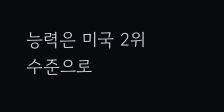능력은 미국 2위 수준으로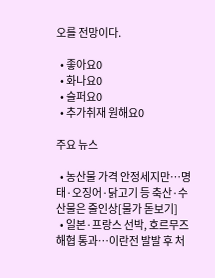오를 전망이다.

  • 좋아요0
  • 화나요0
  • 슬퍼요0
  • 추가취재 원해요0

주요 뉴스

  • 농산물 가격 안정세지만…명태·오징어·닭고기 등 축산·수산물은 줄인상[물가 돋보기]
  • 일본·프랑스 선박, 호르무즈해협 통과…이란전 발발 후 처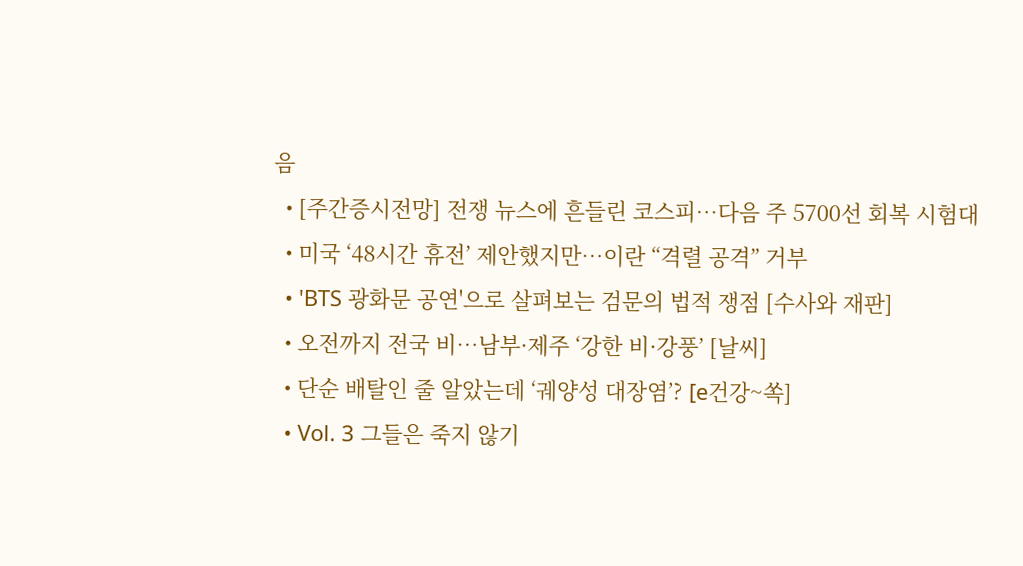음
  • [주간증시전망] 전쟁 뉴스에 흔들린 코스피…다음 주 5700선 회복 시험대
  • 미국 ‘48시간 휴전’ 제안했지만…이란 “격렬 공격” 거부
  • 'BTS 광화문 공연'으로 살펴보는 검문의 법적 쟁점 [수사와 재판]
  • 오전까지 전국 비…남부·제주 ‘강한 비·강풍’ [날씨]
  • 단순 배탈인 줄 알았는데 ‘궤양성 대장염’? [e건강~쏙]
  • Vol. 3 그들은 죽지 않기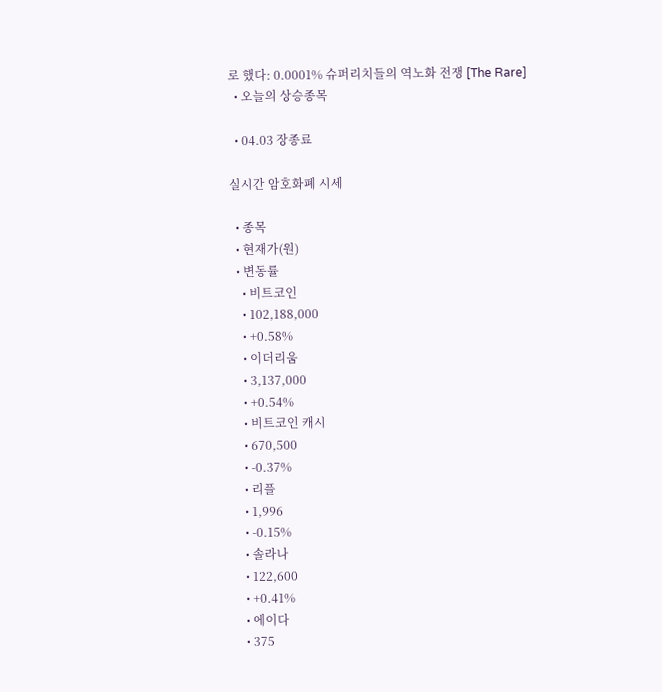로 했다: 0.0001% 슈퍼리치들의 역노화 전쟁 [The Rare]
  • 오늘의 상승종목

  • 04.03 장종료

실시간 암호화폐 시세

  • 종목
  • 현재가(원)
  • 변동률
    • 비트코인
    • 102,188,000
    • +0.58%
    • 이더리움
    • 3,137,000
    • +0.54%
    • 비트코인 캐시
    • 670,500
    • -0.37%
    • 리플
    • 1,996
    • -0.15%
    • 솔라나
    • 122,600
    • +0.41%
    • 에이다
    • 375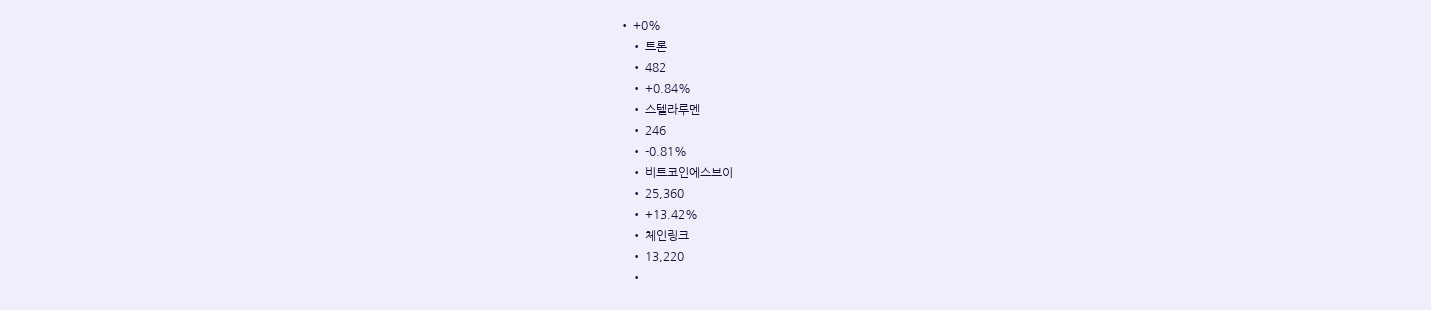• +0%
    • 트론
    • 482
    • +0.84%
    • 스텔라루멘
    • 246
    • -0.81%
    • 비트코인에스브이
    • 25,360
    • +13.42%
    • 체인링크
    • 13,220
    •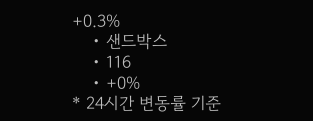+0.3%
    • 샌드박스
    • 116
    • +0%
* 24시간 변동률 기준